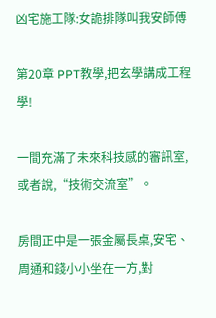凶宅施工隊:女詭排隊叫我安師傅

第20章 PPT教學,把玄學講成工程學!

一間充滿了未來科技感的審訊室,或者說,“技術交流室”。

房間正中是一張金屬長桌,安宅、周通和錢小小坐在一方,對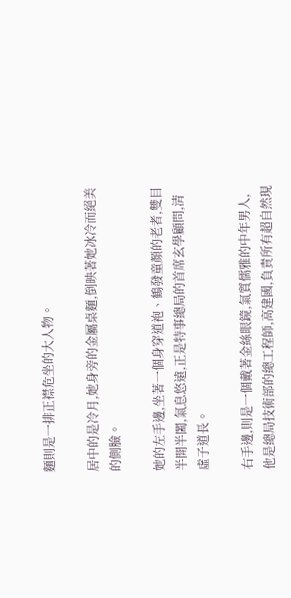麵則是一排正襟危坐的大人物。

居中的是冷月,她身旁的金屬桌麵,倒映著她冰冷而絕美的側臉。

她的左手邊,坐著一個身穿道袍、鶴發童顏的老者,雙目半開半闔,氣息悠遠,正是特事總局的首席玄學顧問,清虛子道長。

右手邊,則是一個戴著金絲眼鏡,氣質儒雅的中年男人,他是總局技術部的總工程師,高建國,負責所有超自然現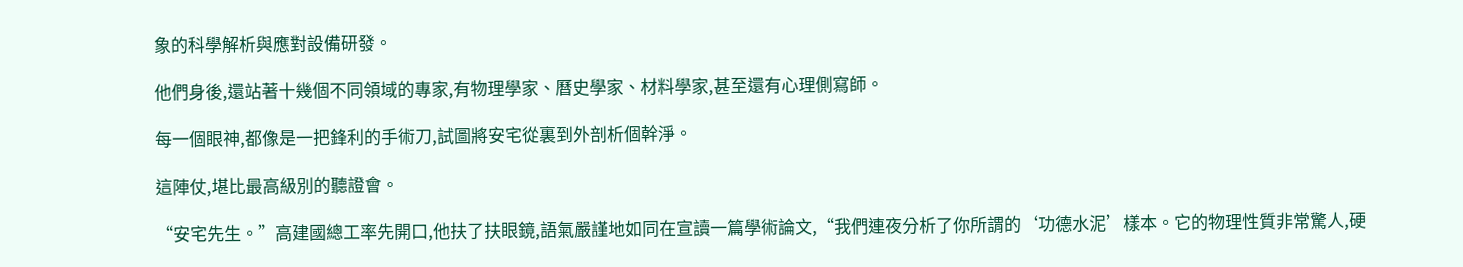象的科學解析與應對設備研發。

他們身後,還站著十幾個不同領域的專家,有物理學家、曆史學家、材料學家,甚至還有心理側寫師。

每一個眼神,都像是一把鋒利的手術刀,試圖將安宅從裏到外剖析個幹淨。

這陣仗,堪比最高級別的聽證會。

“安宅先生。”高建國總工率先開口,他扶了扶眼鏡,語氣嚴謹地如同在宣讀一篇學術論文,“我們連夜分析了你所謂的‘功德水泥’樣本。它的物理性質非常驚人,硬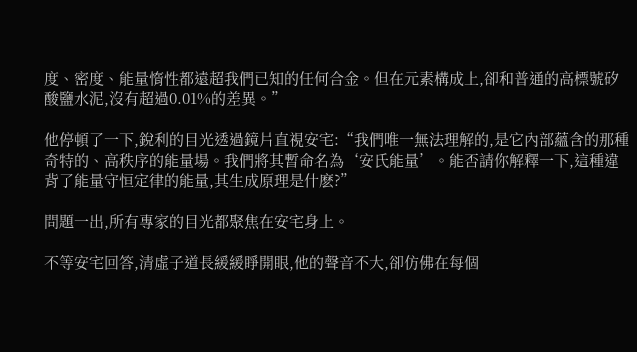度、密度、能量惰性都遠超我們已知的任何合金。但在元素構成上,卻和普通的高標號矽酸鹽水泥,沒有超過0.01%的差異。”

他停頓了一下,銳利的目光透過鏡片直視安宅:“我們唯一無法理解的,是它內部蘊含的那種奇特的、高秩序的能量場。我們將其暫命名為‘安氏能量’。能否請你解釋一下,這種違背了能量守恒定律的能量,其生成原理是什麽?”

問題一出,所有專家的目光都聚焦在安宅身上。

不等安宅回答,清虛子道長緩緩睜開眼,他的聲音不大,卻仿佛在每個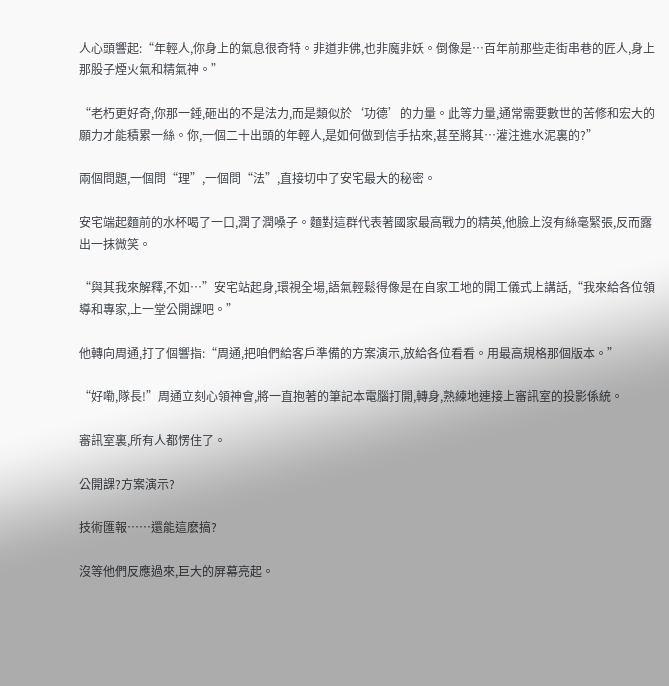人心頭響起:“年輕人,你身上的氣息很奇特。非道非佛,也非魔非妖。倒像是…百年前那些走街串巷的匠人,身上那股子煙火氣和精氣神。”

“老朽更好奇,你那一錘,砸出的不是法力,而是類似於‘功德’的力量。此等力量,通常需要數世的苦修和宏大的願力才能積累一絲。你,一個二十出頭的年輕人,是如何做到信手拈來,甚至將其…灌注進水泥裏的?”

兩個問題,一個問“理”,一個問“法”,直接切中了安宅最大的秘密。

安宅端起麵前的水杯喝了一口,潤了潤嗓子。麵對這群代表著國家最高戰力的精英,他臉上沒有絲毫緊張,反而露出一抹微笑。

“與其我來解釋,不如…”安宅站起身,環視全場,語氣輕鬆得像是在自家工地的開工儀式上講話,“我來給各位領導和專家,上一堂公開課吧。”

他轉向周通,打了個響指:“周通,把咱們給客戶準備的方案演示,放給各位看看。用最高規格那個版本。”

“好嘞,隊長!”周通立刻心領神會,將一直抱著的筆記本電腦打開,轉身,熟練地連接上審訊室的投影係統。

審訊室裏,所有人都愣住了。

公開課?方案演示?

技術匯報……還能這麽搞?

沒等他們反應過來,巨大的屏幕亮起。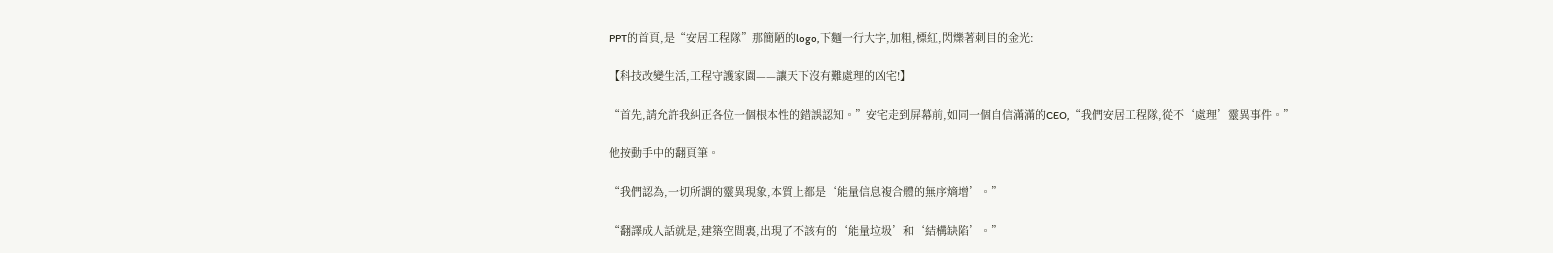PPT的首頁,是“安居工程隊”那簡陋的logo,下麵一行大字,加粗,標紅,閃爍著刺目的金光:

【科技改變生活,工程守護家園——讓天下沒有難處理的凶宅!】

“首先,請允許我糾正各位一個根本性的錯誤認知。”安宅走到屏幕前,如同一個自信滿滿的CEO,“我們安居工程隊,從不‘處理’靈異事件。”

他按動手中的翻頁筆。

“我們認為,一切所謂的靈異現象,本質上都是‘能量信息複合體的無序熵增’。”

“翻譯成人話就是,建築空間裏,出現了不該有的‘能量垃圾’和‘結構缺陷’。”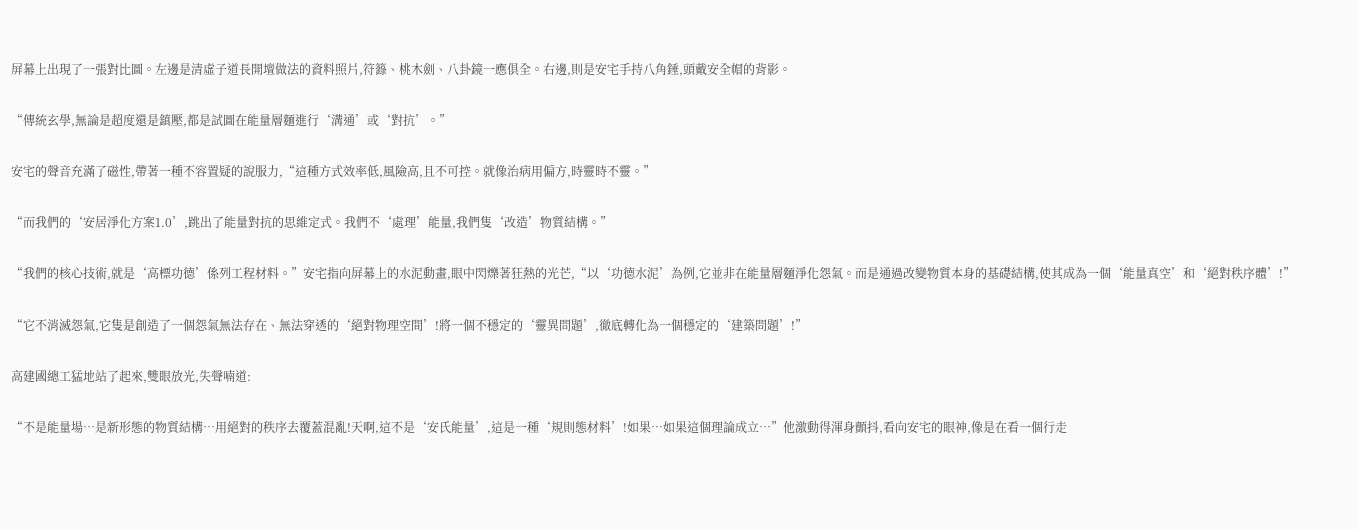屏幕上出現了一張對比圖。左邊是清虛子道長開壇做法的資料照片,符籙、桃木劍、八卦鏡一應俱全。右邊,則是安宅手持八角錘,頭戴安全帽的背影。

“傳統玄學,無論是超度還是鎮壓,都是試圖在能量層麵進行‘溝通’或‘對抗’。”

安宅的聲音充滿了磁性,帶著一種不容置疑的說服力,“這種方式效率低,風險高,且不可控。就像治病用偏方,時靈時不靈。”

“而我們的‘安居淨化方案1.0’,跳出了能量對抗的思維定式。我們不‘處理’能量,我們隻‘改造’物質結構。”

“我們的核心技術,就是‘高標功德’係列工程材料。”安宅指向屏幕上的水泥動畫,眼中閃爍著狂熱的光芒,“以‘功德水泥’為例,它並非在能量層麵淨化怨氣。而是通過改變物質本身的基礎結構,使其成為一個‘能量真空’和‘絕對秩序體’!”

“它不消滅怨氣,它隻是創造了一個怨氣無法存在、無法穿透的‘絕對物理空間’!將一個不穩定的‘靈異問題’,徹底轉化為一個穩定的‘建築問題’!”

高建國總工猛地站了起來,雙眼放光,失聲喃道:

“不是能量場…是新形態的物質結構…用絕對的秩序去覆蓋混亂!天啊,這不是‘安氏能量’,這是一種‘規則態材料’!如果…如果這個理論成立…”他激動得渾身顫抖,看向安宅的眼神,像是在看一個行走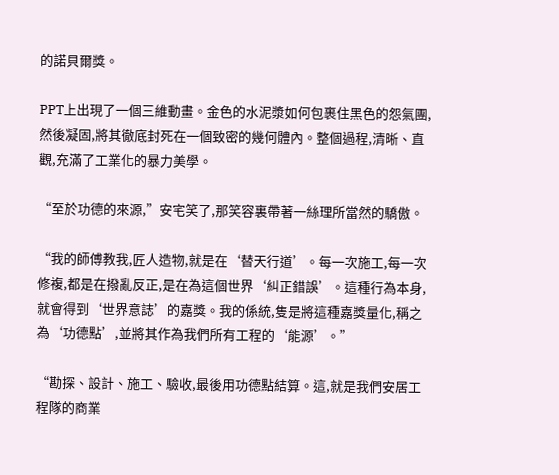的諾貝爾獎。

PPT上出現了一個三維動畫。金色的水泥漿如何包裹住黑色的怨氣團,然後凝固,將其徹底封死在一個致密的幾何體內。整個過程,清晰、直觀,充滿了工業化的暴力美學。

“至於功德的來源,”安宅笑了,那笑容裏帶著一絲理所當然的驕傲。

“我的師傅教我,匠人造物,就是在‘替天行道’。每一次施工,每一次修複,都是在撥亂反正,是在為這個世界‘糾正錯誤’。這種行為本身,就會得到‘世界意誌’的嘉獎。我的係統,隻是將這種嘉獎量化,稱之為‘功德點’,並將其作為我們所有工程的‘能源’。”

“勘探、設計、施工、驗收,最後用功德點結算。這,就是我們安居工程隊的商業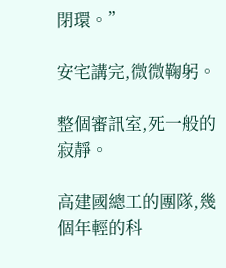閉環。”

安宅講完,微微鞠躬。

整個審訊室,死一般的寂靜。

高建國總工的團隊,幾個年輕的科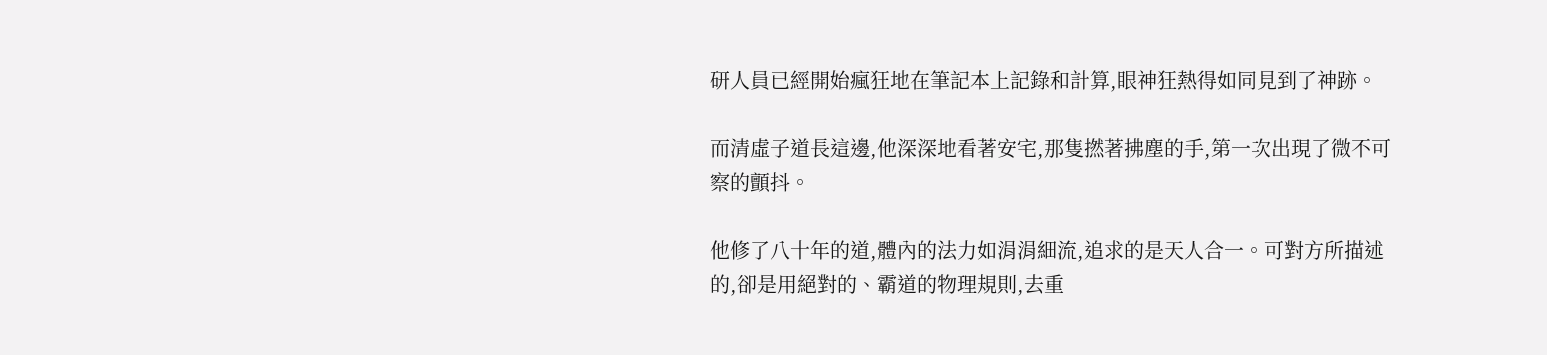研人員已經開始瘋狂地在筆記本上記錄和計算,眼神狂熱得如同見到了神跡。

而清虛子道長這邊,他深深地看著安宅,那隻撚著拂塵的手,第一次出現了微不可察的顫抖。

他修了八十年的道,體內的法力如涓涓細流,追求的是天人合一。可對方所描述的,卻是用絕對的、霸道的物理規則,去重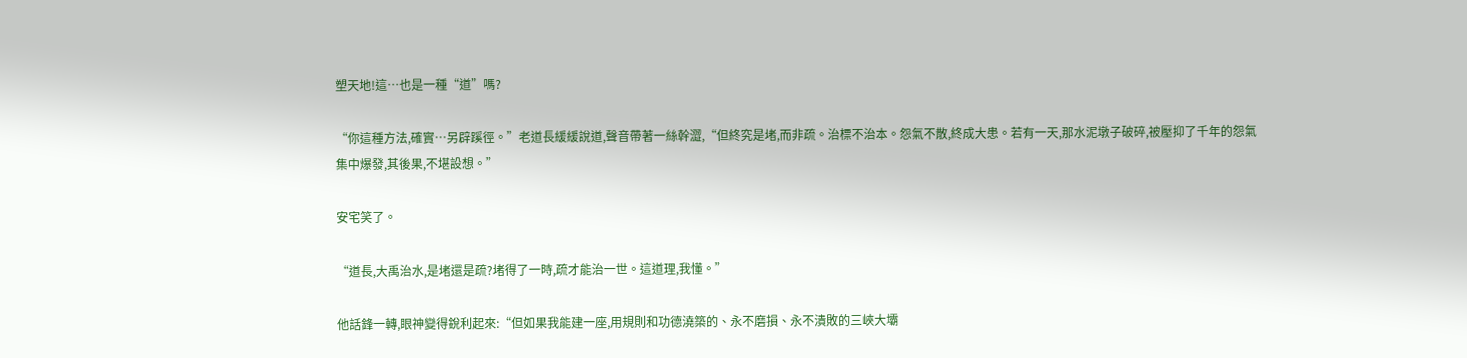塑天地!這…也是一種“道”嗎?

“你這種方法,確實…另辟蹊徑。”老道長緩緩說道,聲音帶著一絲幹澀,“但終究是堵,而非疏。治標不治本。怨氣不散,終成大患。若有一天,那水泥墩子破碎,被壓抑了千年的怨氣集中爆發,其後果,不堪設想。”

安宅笑了。

“道長,大禹治水,是堵還是疏?堵得了一時,疏才能治一世。這道理,我懂。”

他話鋒一轉,眼神變得銳利起來:“但如果我能建一座,用規則和功德澆築的、永不磨損、永不潰敗的三峽大壩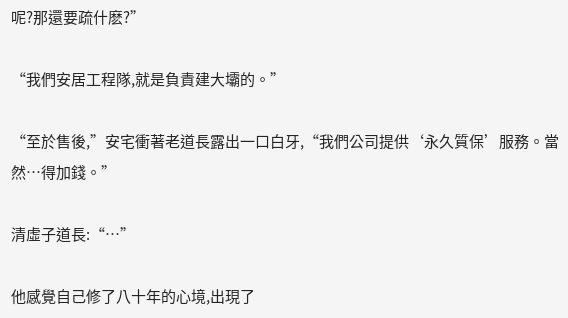呢?那還要疏什麽?”

“我們安居工程隊,就是負責建大壩的。”

“至於售後,”安宅衝著老道長露出一口白牙,“我們公司提供‘永久質保’服務。當然…得加錢。”

清虛子道長:“…”

他感覺自己修了八十年的心境,出現了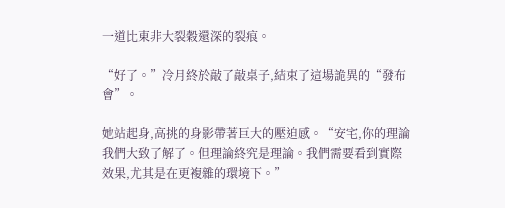一道比東非大裂穀還深的裂痕。

“好了。”冷月終於敲了敲桌子,結束了這場詭異的“發布會”。

她站起身,高挑的身影帶著巨大的壓迫感。“安宅,你的理論我們大致了解了。但理論終究是理論。我們需要看到實際效果,尤其是在更複雜的環境下。”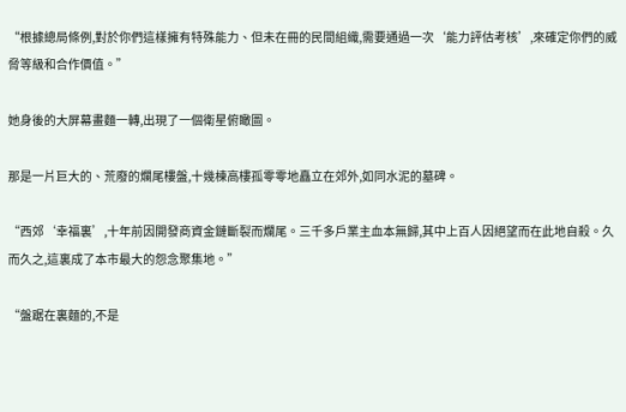“根據總局條例,對於你們這樣擁有特殊能力、但未在冊的民間組織,需要通過一次‘能力評估考核’,來確定你們的威脅等級和合作價值。”

她身後的大屏幕畫麵一轉,出現了一個衛星俯瞰圖。

那是一片巨大的、荒廢的爛尾樓盤,十幾棟高樓孤零零地矗立在郊外,如同水泥的墓碑。

“西郊‘幸福裏’,十年前因開發商資金鏈斷裂而爛尾。三千多戶業主血本無歸,其中上百人因絕望而在此地自殺。久而久之,這裏成了本市最大的怨念聚集地。”

“盤踞在裏麵的,不是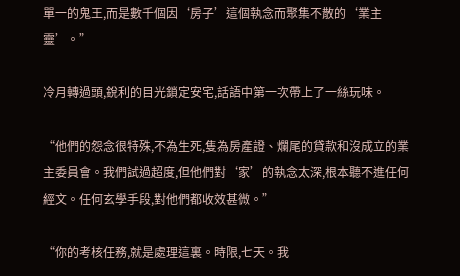單一的鬼王,而是數千個因‘房子’這個執念而聚集不散的‘業主靈’。”

冷月轉過頭,銳利的目光鎖定安宅,話語中第一次帶上了一絲玩味。

“他們的怨念很特殊,不為生死,隻為房產證、爛尾的貸款和沒成立的業主委員會。我們試過超度,但他們對‘家’的執念太深,根本聽不進任何經文。任何玄學手段,對他們都收效甚微。”

“你的考核任務,就是處理這裏。時限,七天。我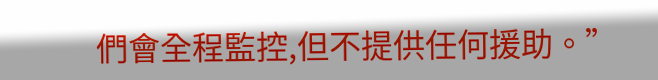們會全程監控,但不提供任何援助。”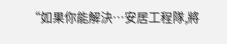“如果你能解決…安居工程隊,將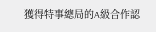獲得特事總局的A級合作認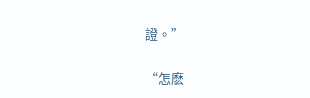證。”

“怎麽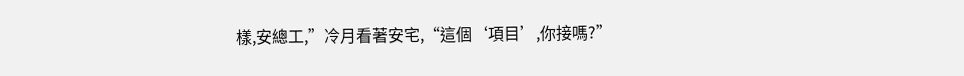樣,安總工,”冷月看著安宅,“這個‘項目’,你接嗎?”